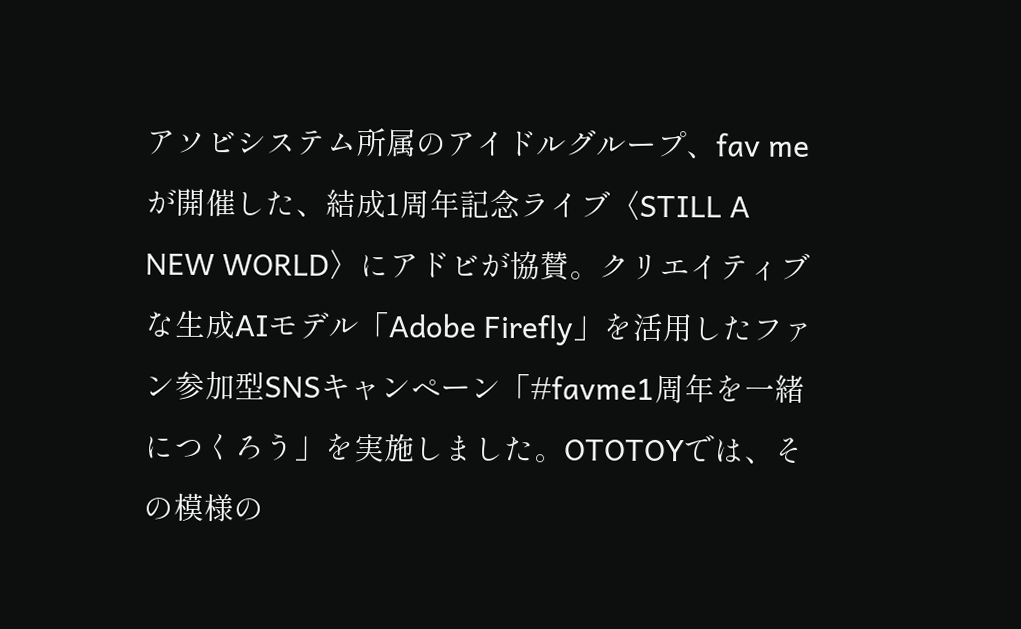アソビシステム所属のアイドルグループ、fav meが開催した、結成1周年記念ライブ〈STILL A NEW WORLD〉にアドビが協賛。クリエイティブな生成AIモデル「Adobe Firefly」を活用したファン参加型SNSキャンペーン「#favme1周年を一緒につくろう」を実施しました。OTOTOYでは、その模様の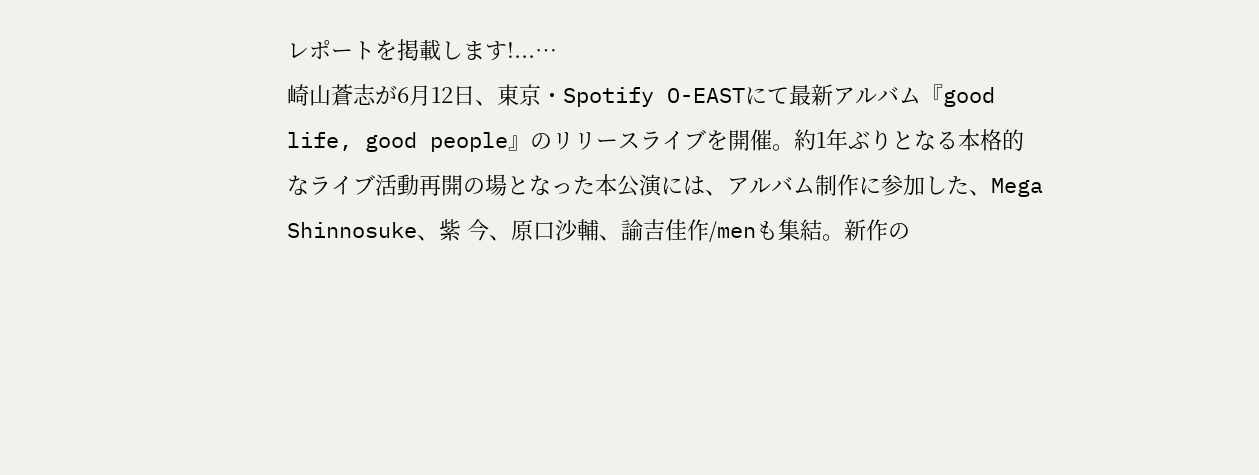レポートを掲載します!...…
崎山蒼志が6月12日、東京・Spotify O-EASTにて最新アルバム『good life, good people』のリリースライブを開催。約1年ぶりとなる本格的なライブ活動再開の場となった本公演には、アルバム制作に参加した、Mega Shinnosuke、紫 今、原口沙輔、諭吉佳作/menも集結。新作の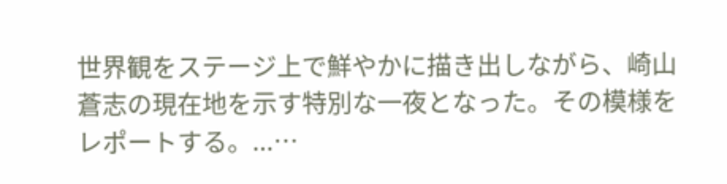世界観をステージ上で鮮やかに描き出しながら、崎山蒼志の現在地を示す特別な一夜となった。その模様をレポートする。...…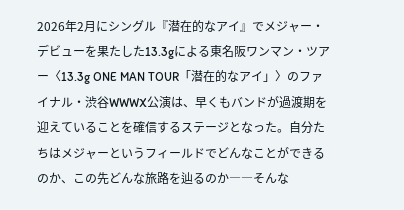2026年2月にシングル『潜在的なアイ』でメジャー・デビューを果たした13.3gによる東名阪ワンマン・ツアー〈13.3g ONE MAN TOUR「潜在的なアイ」〉のファイナル・渋谷WWWX公演は、早くもバンドが過渡期を迎えていることを確信するステージとなった。自分たちはメジャーというフィールドでどんなことができるのか、この先どんな旅路を辿るのか――そんな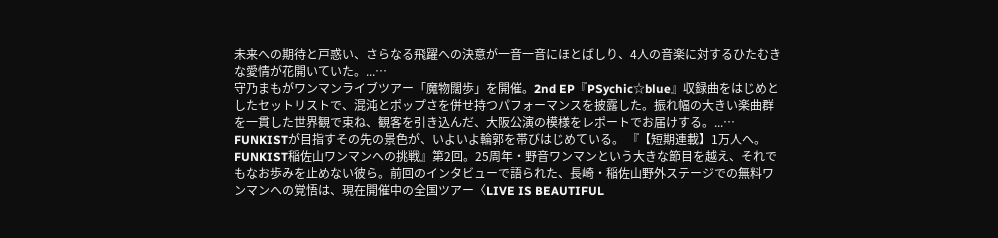未来への期待と戸惑い、さらなる飛躍への決意が一音一音にほとばしり、4人の音楽に対するひたむきな愛情が花開いていた。...…
守乃まもがワンマンライブツアー「魔物闊歩」を開催。2nd EP『PSychic☆blue』収録曲をはじめとしたセットリストで、混沌とポップさを併せ持つパフォーマンスを披露した。振れ幅の大きい楽曲群を一貫した世界観で束ね、観客を引き込んだ、大阪公演の模様をレポートでお届けする。...…
FUNKISTが目指すその先の景色が、いよいよ輪郭を帯びはじめている。 『【短期連載】1万人へ。FUNKIST稲佐山ワンマンへの挑戦』第2回。25周年・野音ワンマンという大きな節目を越え、それでもなお歩みを止めない彼ら。前回のインタビューで語られた、長崎・稲佐山野外ステージでの無料ワンマンへの覚悟は、現在開催中の全国ツアー〈LIVE IS BEAUTIFUL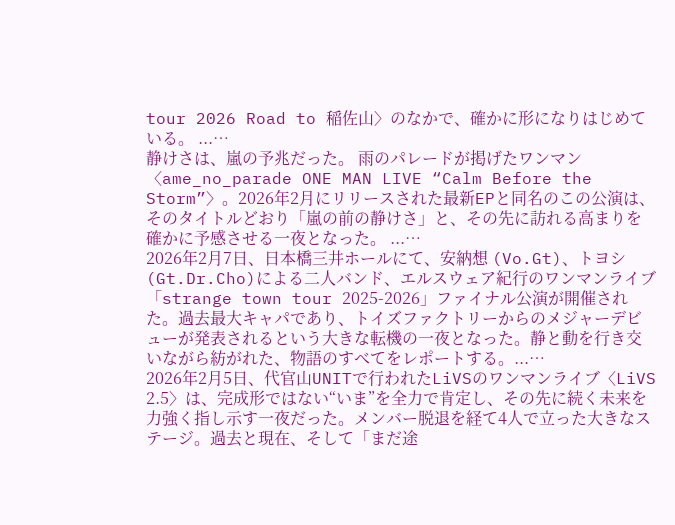tour 2026 Road to 稲佐山〉のなかで、確かに形になりはじめている。 ...…
静けさは、嵐の予兆だった。 雨のパレードが掲げたワンマン〈ame_no_parade ONE MAN LIVE “Calm Before the Storm”〉。2026年2月にリリースされた最新EPと同名のこの公演は、そのタイトルどおり「嵐の前の静けさ」と、その先に訪れる高まりを確かに予感させる一夜となった。 ...…
2026年2月7日、日本橋三井ホールにて、安納想 (Vo.Gt)、トヨシ(Gt.Dr.Cho)による二人バンド、エルスウェア紀行のワンマンライブ「strange town tour 2025-2026」ファイナル公演が開催された。過去最大キャパであり、トイズファクトリーからのメジャーデビューが発表されるという大きな転機の一夜となった。静と動を行き交いながら紡がれた、物語のすべてをレポートする。...…
2026年2月5日、代官山UNITで行われたLiVSのワンマンライブ〈LiVS 2.5〉は、完成形ではない“いま”を全力で肯定し、その先に続く未来を力強く指し示す一夜だった。メンバー脱退を経て4人で立った大きなステージ。過去と現在、そして「まだ途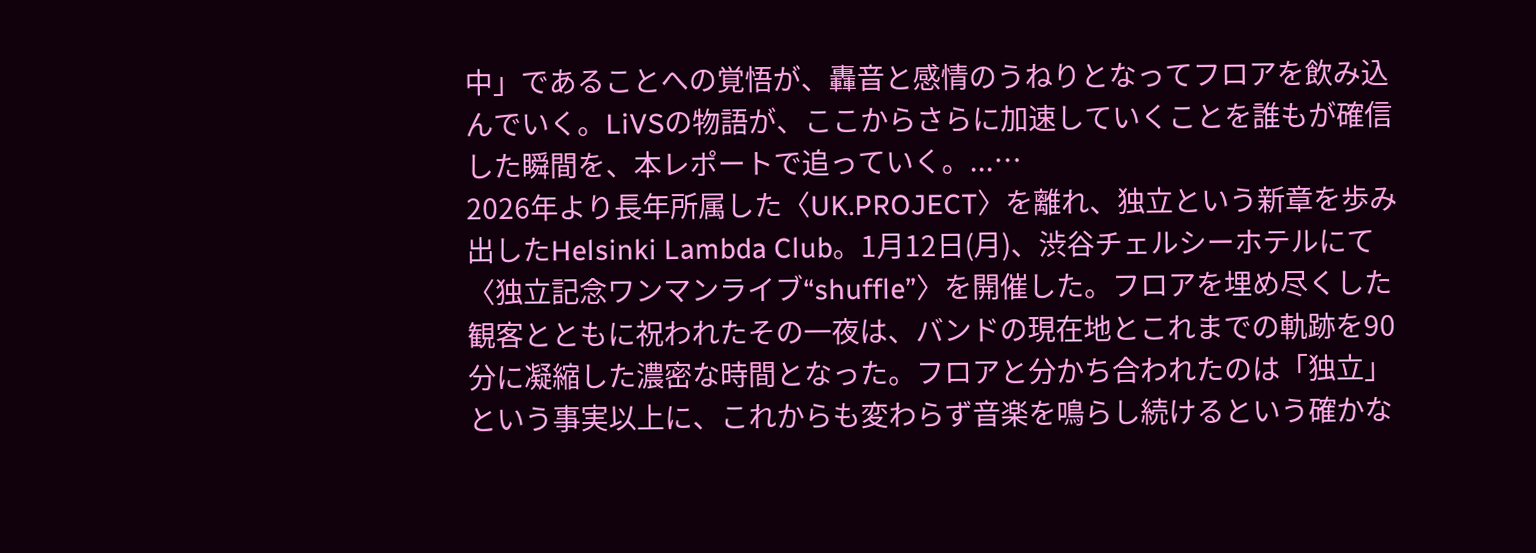中」であることへの覚悟が、轟音と感情のうねりとなってフロアを飲み込んでいく。LiVSの物語が、ここからさらに加速していくことを誰もが確信した瞬間を、本レポートで追っていく。...…
2026年より長年所属した〈UK.PROJECT〉を離れ、独立という新章を歩み出したHelsinki Lambda Club。1月12日(月)、渋谷チェルシーホテルにて〈独立記念ワンマンライブ“shuffle”〉を開催した。フロアを埋め尽くした観客とともに祝われたその一夜は、バンドの現在地とこれまでの軌跡を90分に凝縮した濃密な時間となった。フロアと分かち合われたのは「独立」という事実以上に、これからも変わらず音楽を鳴らし続けるという確かな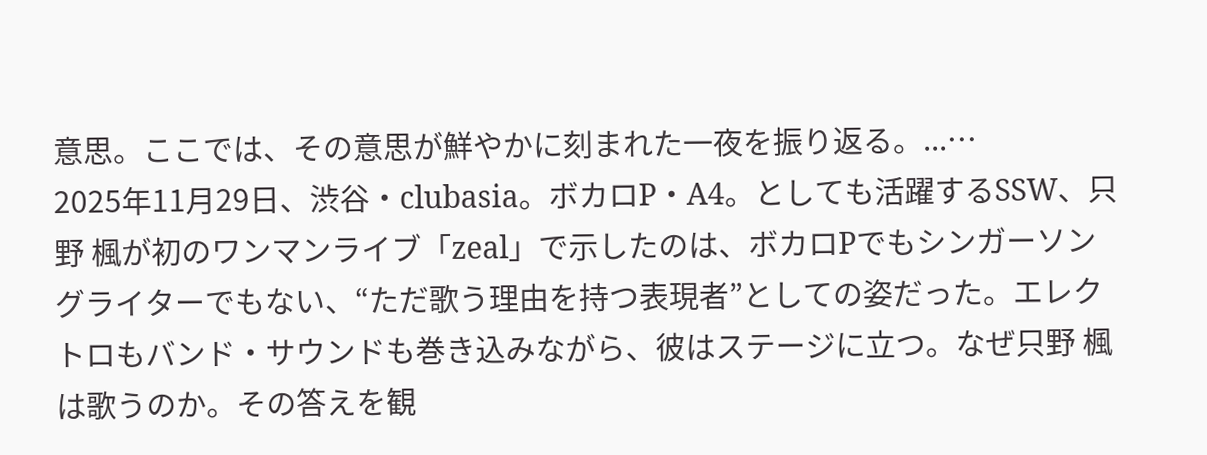意思。ここでは、その意思が鮮やかに刻まれた一夜を振り返る。...…
2025年11月29日、渋谷・clubasia。ボカロP・A4。としても活躍するSSW、只野 楓が初のワンマンライブ「zeal」で示したのは、ボカロPでもシンガーソングライターでもない、“ただ歌う理由を持つ表現者”としての姿だった。エレクトロもバンド・サウンドも巻き込みながら、彼はステージに立つ。なぜ只野 楓は歌うのか。その答えを観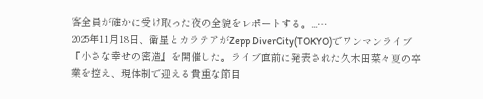客全員が確かに受け取った夜の全貌をレポートする。...…
2025年11月18日、衛星とカラテアがZepp DiverCity(TOKYO)でワンマンライブ『小さな幸せの密造』を開催した。ライブ直前に発表された久木田菜々夏の卒業を控え、現体制で迎える貴重な節目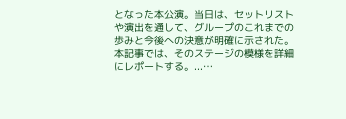となった本公演。当日は、セットリストや演出を通して、グループのこれまでの歩みと今後への決意が明確に示された。本記事では、そのステージの模様を詳細にレポートする。...…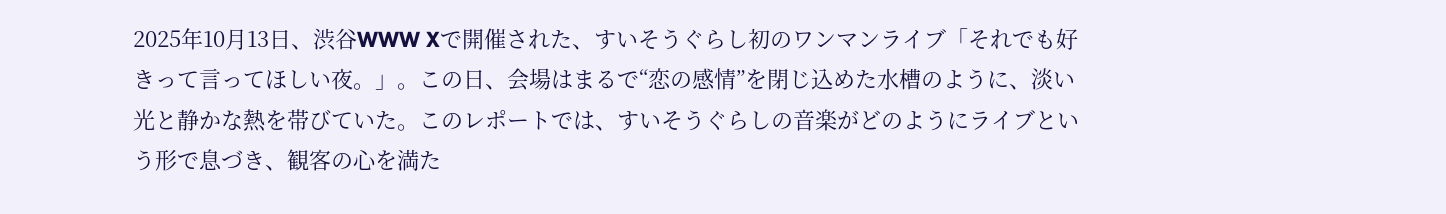2025年10月13日、渋谷WWW Xで開催された、すいそうぐらし初のワンマンライブ「それでも好きって言ってほしい夜。」。この日、会場はまるで“恋の感情”を閉じ込めた水槽のように、淡い光と静かな熱を帯びていた。このレポートでは、すいそうぐらしの音楽がどのようにライブという形で息づき、観客の心を満た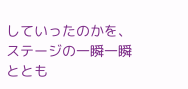していったのかを、ステージの一瞬一瞬ととも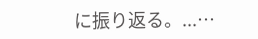に振り返る。...…